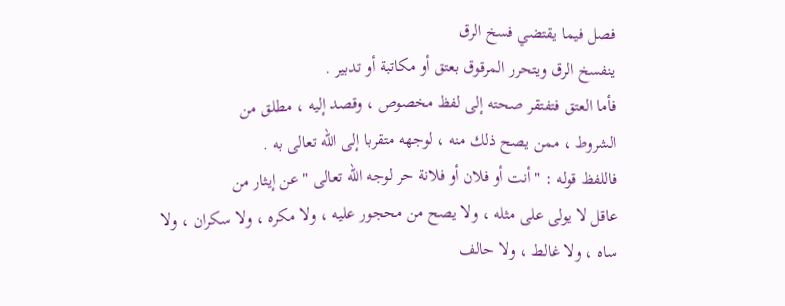فصل فيما يقتضي فسخ الرق
ينفسخ الرق ويتحرر المرقوق بعتق أو مكاتبة أو تدبير .
فأما العتق فتفتقر صحته إلى لفظ مخصوص ، وقصد إليه ، مطلق من
الشروط ، ممن يصح ذلك منه ، لوجهه متقربا إلى الله تعالى به .
فاللفظ قوله : " أنت أو فلان أو فلانة حر لوجه الله تعالى " عن إيثار من
عاقل لا يولى على مثله ، ولا يصح من محجور عليه ، ولا مكره ، ولا سكران ، ولا
ساه ، ولا غالط ، ولا حالف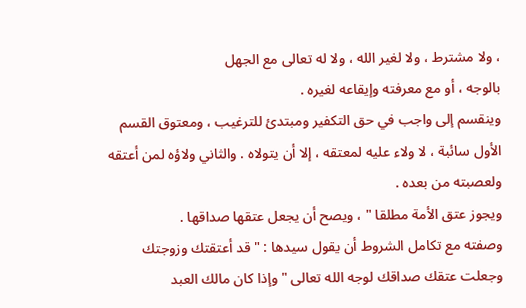، ولا مشترط ، ولا لغير الله ، ولا له تعالى مع الجهل
بالوجه ، أو مع معرفته وإيقاعه لغيره .
وينقسم إلى واجب في حق التكفير ومبتدئ للترغيب ، ومعتوق القسم
الأول سائبة ، لا ولاء عليه لمعتقه ، إلا أن يتولاه . والثاني ولاؤه لمن أعتقه
ولعصبته من بعده .
ويجوز عتق الأمة مطلقا " ، ويصح أن يجعل عتقها صداقها .
وصفته مع تكامل الشروط أن يقول سيدها : " قد أعتقتك وزوجتك
وجعلت عتقك صداقك لوجه الله تعالى " وإذا كان مالك العبد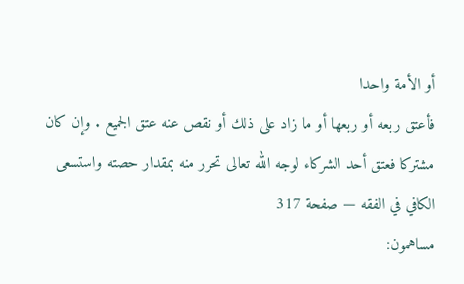أو الأمة واحدا
فأعتق ربعه أو ربعها أو ما زاد على ذلك أو نقص عنه عتق الجميع . وإن كان
مشتركا فعتق أحد الشركاء لوجه الله تعالى تحرر منه بمقدار حصته واستسعى
الكافي في الفقه — صفحة 317
مساهمون: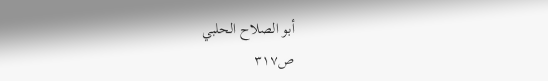أبو الصلاح الحلبي
ص٣١٧